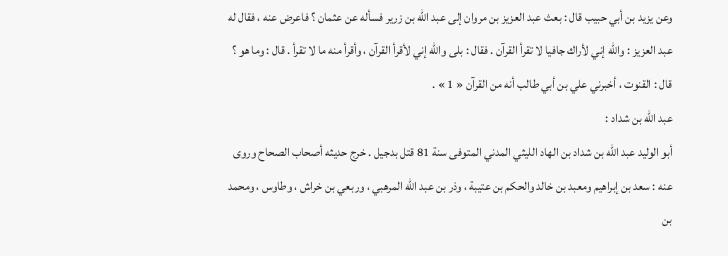وعن يزيد بن أبي حبيب قال : بعث عبد العزيز بن مروان إلى عبد اللّه بن زرير فسأله عن عثمان ؟ فاعرض عنه ، فقال له عبد العزيز : واللّه إني لأراك جافيا لا تقرأ القرآن . فقال : بلى واللّه إني لأقرأ القرآن ، وأقرأ منه ما لا تقرأ . قال : وما هو ؟ قال : القنوت ، أخبرني علي بن أبي طالب أنه من القرآن « 1 » .
عبد اللّه بن شداد :
أبو الوليد عبد اللّه بن شداد بن الهاد الليثي المدني المتوفى سنة 81 قتل بدجيل . خرج حديثه أصحاب الصحاح وروى عنه : سعد بن إبراهيم ومعبد بن خالد والحكم بن عتيبة ، وذر بن عبد اللّه المرهبي ، وربعي بن خراش ، وطاوس ، ومحمد بن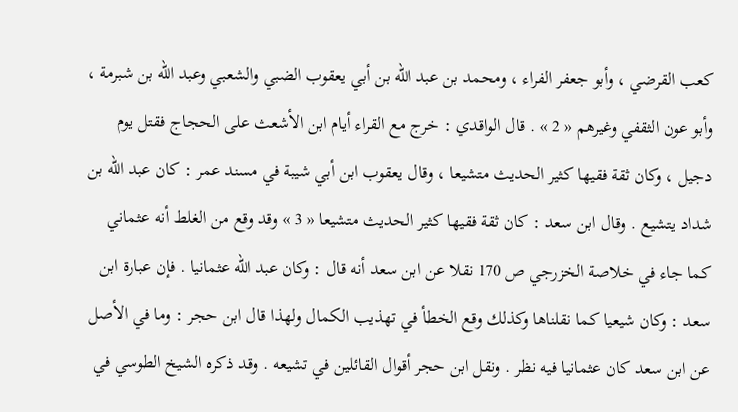كعب القرضي ، وأبو جعفر الفراء ، ومحمد بن عبد اللّه بن أبي يعقوب الضبي والشعبي وعبد اللّه بن شبرمة ، وأبو عون الثقفي وغيرهم « 2 » . قال الواقدي : خرج مع القراء أيام ابن الأشعث على الحجاج فقتل يوم دجيل ، وكان ثقة فقيها كثير الحديث متشيعا ، وقال يعقوب ابن أبي شيبة في مسند عمر : كان عبد اللّه بن شداد يتشيع . وقال ابن سعد : كان ثقة فقيها كثير الحديث متشيعا « 3 » وقد وقع من الغلط أنه عثماني كما جاء في خلاصة الخزرجي ص 170 نقلا عن ابن سعد أنه قال : وكان عبد اللّه عثمانيا . فإن عبارة ابن سعد : وكان شيعيا كما نقلناها وكذلك وقع الخطأ في تهذيب الكمال ولهذا قال ابن حجر : وما في الأصل عن ابن سعد كان عثمانيا فيه نظر . ونقل ابن حجر أقوال القائلين في تشيعه . وقد ذكره الشيخ الطوسي في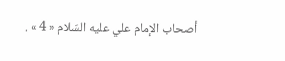أصحاب الإمام علي عليه السّلام « 4 » .